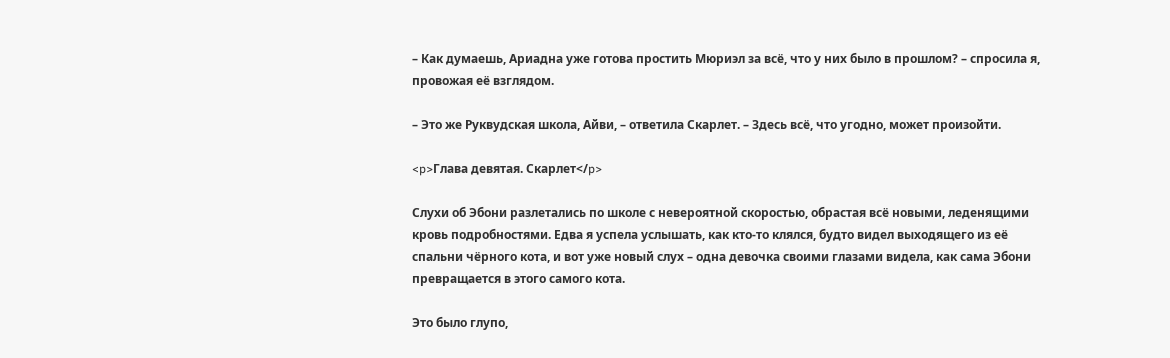– Как думаешь, Ариадна уже готова простить Мюриэл за всё, что у них было в прошлом? – спросила я, провожая её взглядом.

– Это же Руквудская школа, Айви, – ответила Скарлет. – Здесь всё, что угодно, может произойти.

<p>Глава девятая. Скарлет</p>

Слухи об Эбони разлетались по школе с невероятной скоростью, обрастая всё новыми, леденящими кровь подробностями. Едва я успела услышать, как кто-то клялся, будто видел выходящего из её спальни чёрного кота, и вот уже новый слух – одна девочка своими глазами видела, как сама Эбони превращается в этого самого кота.

Это было глупо,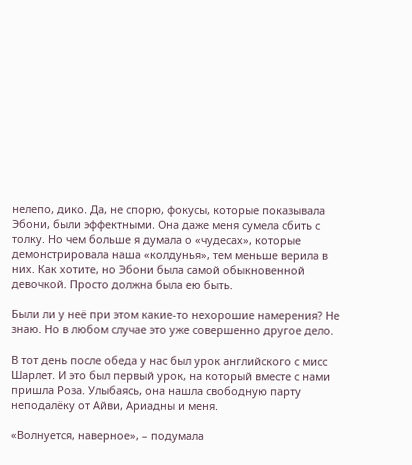нелепо, дико. Да, не спорю, фокусы, которые показывала Эбони, были эффектными. Она даже меня сумела сбить с толку. Но чем больше я думала о «чудесах», которые демонстрировала наша «колдунья», тем меньше верила в них. Как хотите, но Эбони была самой обыкновенной девочкой. Просто должна была ею быть.

Были ли у неё при этом какие-то нехорошие намерения? Не знаю. Но в любом случае это уже совершенно другое дело.

В тот день после обеда у нас был урок английского с мисс Шарлет. И это был первый урок, на который вместе с нами пришла Роза. Улыбаясь, она нашла свободную парту неподалёку от Айви, Ариадны и меня.

«Волнуется, наверное», – подумала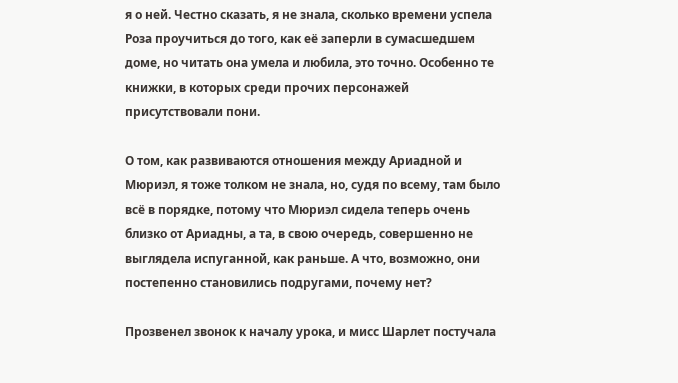я о ней. Честно сказать, я не знала, сколько времени успела Роза проучиться до того, как её заперли в сумасшедшем доме, но читать она умела и любила, это точно. Особенно те книжки, в которых среди прочих персонажей присутствовали пони.

О том, как развиваются отношения между Ариадной и Мюриэл, я тоже толком не знала, но, судя по всему, там было всё в порядке, потому что Мюриэл сидела теперь очень близко от Ариадны, а та, в свою очередь, совершенно не выглядела испуганной, как раньше. А что, возможно, они постепенно становились подругами, почему нет?

Прозвенел звонок к началу урока, и мисс Шарлет постучала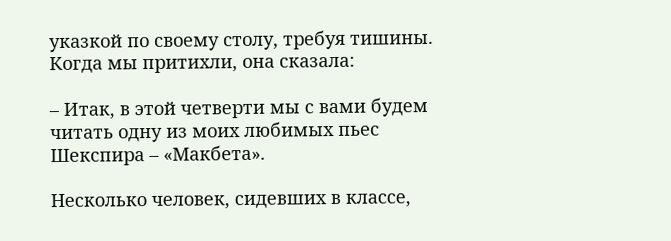указкой по своему столу, требуя тишины. Когда мы притихли, она сказала:

– Итак, в этой четверти мы с вами будем читать одну из моих любимых пьес Шекспира – «Макбета».

Несколько человек, сидевших в классе,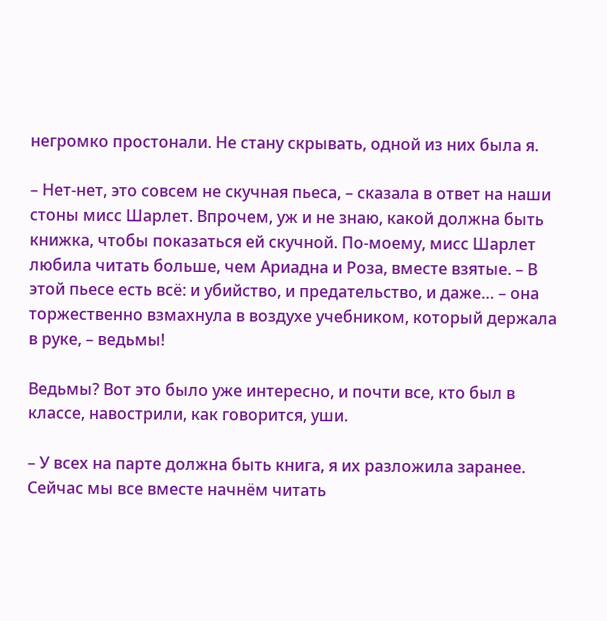негромко простонали. Не стану скрывать, одной из них была я.

– Нет-нет, это совсем не скучная пьеса, – сказала в ответ на наши стоны мисс Шарлет. Впрочем, уж и не знаю, какой должна быть книжка, чтобы показаться ей скучной. По-моему, мисс Шарлет любила читать больше, чем Ариадна и Роза, вместе взятые. – В этой пьесе есть всё: и убийство, и предательство, и даже… – она торжественно взмахнула в воздухе учебником, который держала в руке, – ведьмы!

Ведьмы? Вот это было уже интересно, и почти все, кто был в классе, навострили, как говорится, уши.

– У всех на парте должна быть книга, я их разложила заранее. Сейчас мы все вместе начнём читать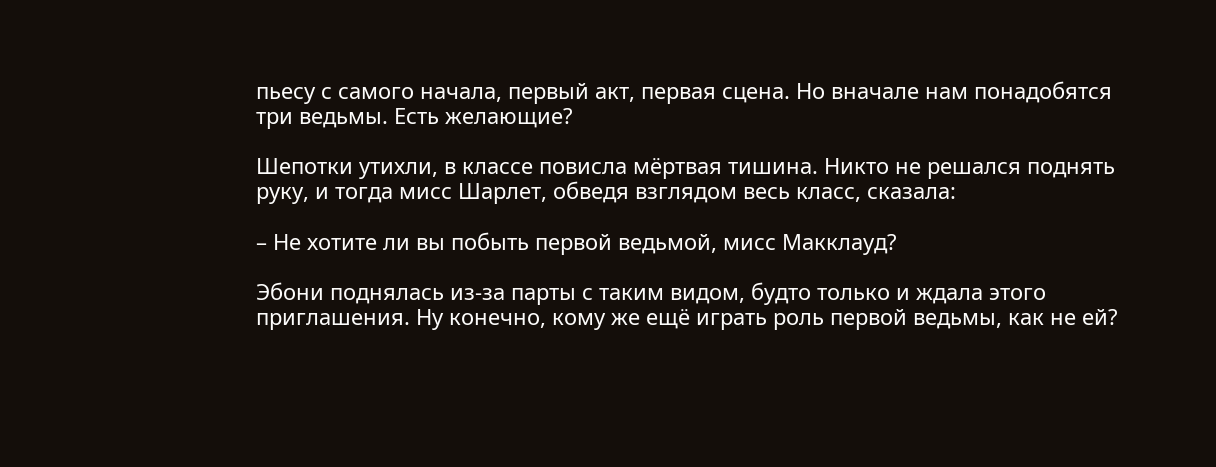пьесу с самого начала, первый акт, первая сцена. Но вначале нам понадобятся три ведьмы. Есть желающие?

Шепотки утихли, в классе повисла мёртвая тишина. Никто не решался поднять руку, и тогда мисс Шарлет, обведя взглядом весь класс, сказала:

– Не хотите ли вы побыть первой ведьмой, мисс Макклауд?

Эбони поднялась из-за парты с таким видом, будто только и ждала этого приглашения. Ну конечно, кому же ещё играть роль первой ведьмы, как не ей?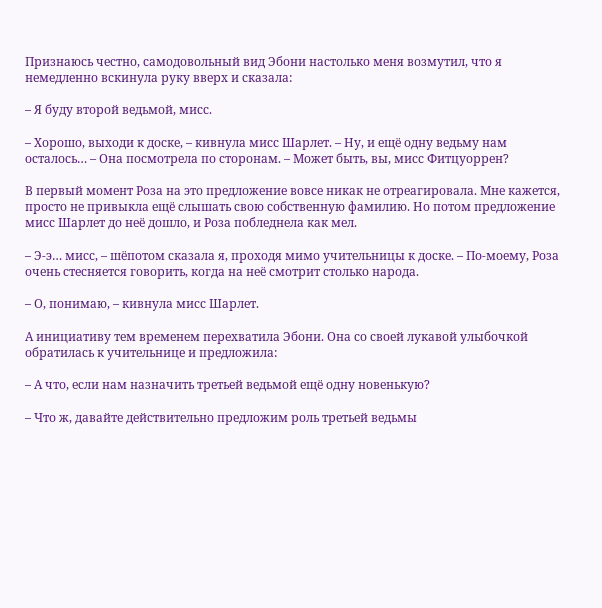Признаюсь честно, самодовольный вид Эбони настолько меня возмутил, что я немедленно вскинула руку вверх и сказала:

– Я буду второй ведьмой, мисс.

– Хорошо, выходи к доске, – кивнула мисс Шарлет. – Ну, и ещё одну ведьму нам осталось… – Она посмотрела по сторонам. – Может быть, вы, мисс Фитцуоррен?

В первый момент Роза на это предложение вовсе никак не отреагировала. Мне кажется, просто не привыкла ещё слышать свою собственную фамилию. Но потом предложение мисс Шарлет до неё дошло, и Роза побледнела как мел.

– Э-э… мисс, – шёпотом сказала я, проходя мимо учительницы к доске. – По-моему, Роза очень стесняется говорить, когда на неё смотрит столько народа.

– О, понимаю, – кивнула мисс Шарлет.

А инициативу тем временем перехватила Эбони. Она со своей лукавой улыбочкой обратилась к учительнице и предложила:

– А что, если нам назначить третьей ведьмой ещё одну новенькую?

– Что ж, давайте действительно предложим роль третьей ведьмы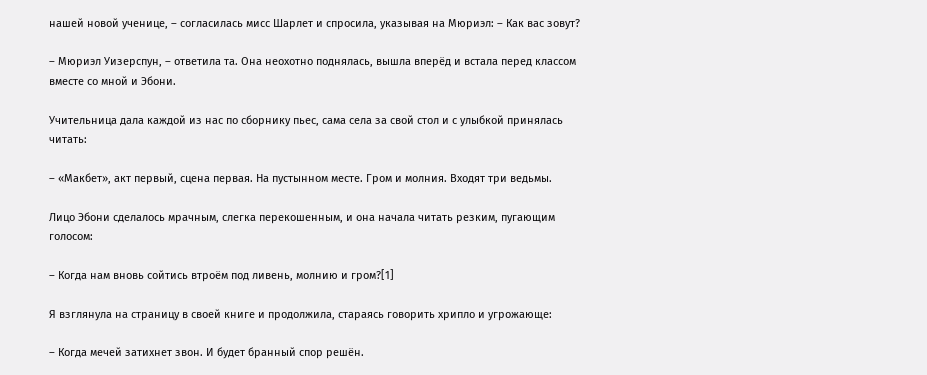нашей новой ученице, – согласилась мисс Шарлет и спросила, указывая на Мюриэл: – Как вас зовут?

– Мюриэл Уизерспун, – ответила та. Она неохотно поднялась, вышла вперёд и встала перед классом вместе со мной и Эбони.

Учительница дала каждой из нас по сборнику пьес, сама села за свой стол и с улыбкой принялась читать:

– «Макбет», акт первый, сцена первая. На пустынном месте. Гром и молния. Входят три ведьмы.

Лицо Эбони сделалось мрачным, слегка перекошенным, и она начала читать резким, пугающим голосом:

– Когда нам вновь сойтись втроём под ливень, молнию и гром?[1]

Я взглянула на страницу в своей книге и продолжила, стараясь говорить хрипло и угрожающе:

– Когда мечей затихнет звон. И будет бранный спор решён.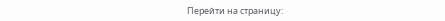Перейти на страницу: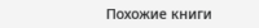Похожие книги